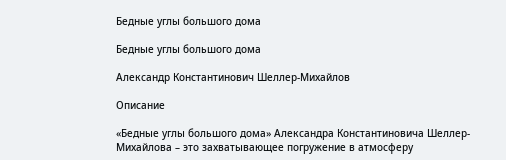Бедные углы большого дома

Бедные углы большого дома

Александр Константинович Шеллер-Михайлов

Описание

«Бедные углы большого дома» Александра Константиновича Шеллер-Михайлова – это захватывающее погружение в атмосферу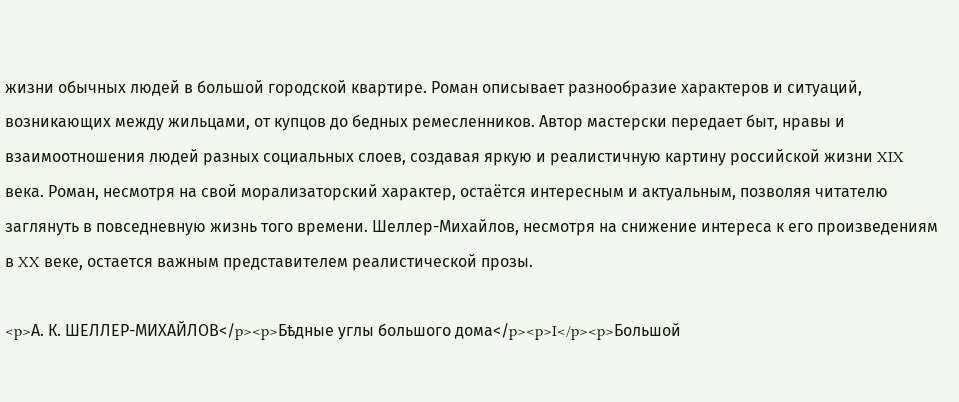жизни обычных людей в большой городской квартире. Роман описывает разнообразие характеров и ситуаций, возникающих между жильцами, от купцов до бедных ремесленников. Автор мастерски передает быт, нравы и взаимоотношения людей разных социальных слоев, создавая яркую и реалистичную картину российской жизни XIX века. Роман, несмотря на свой морализаторский характер, остаётся интересным и актуальным, позволяя читателю заглянуть в повседневную жизнь того времени. Шеллер-Михайлов, несмотря на снижение интереса к его произведениям в XX веке, остается важным представителем реалистической прозы.

<p>А. К. ШЕЛЛЕР-МИХАЙЛОВ</p><p>Бѣдные углы большого дома</p><p>I</p><p>Большой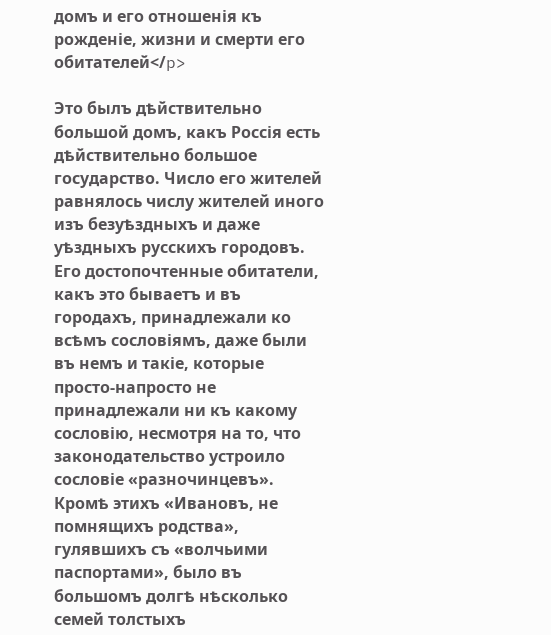домъ и его отношенія къ рожденіе, жизни и смерти его обитателей</p>

Это былъ дѣйствительно большой домъ, какъ Россія есть дѣйствительно большое государство. Число его жителей равнялось числу жителей иного изъ безуѣздныхъ и даже уѣздныхъ русскихъ городовъ. Его достопочтенные обитатели, какъ это бываетъ и въ городахъ, принадлежали ко всѣмъ сословіямъ, даже были въ немъ и такіе, которые просто-напросто не принадлежали ни къ какому сословію, несмотря на то, что законодательство устроило сословіе «разночинцевъ». Кромѣ этихъ «Ивановъ, не помнящихъ родства», гулявшихъ съ «волчьими паспортами», было въ большомъ долгѣ нѣсколько семей толстыхъ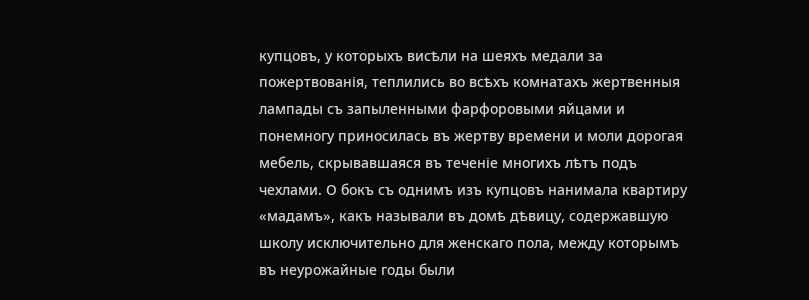купцовъ, у которыхъ висѣли на шеяхъ медали за пожертвованія, теплились во всѣхъ комнатахъ жертвенныя лампады съ запыленными фарфоровыми яйцами и понемногу приносилась въ жертву времени и моли дорогая мебель, скрывавшаяся въ теченіе многихъ лѣтъ подъ чехлами. О бокъ съ однимъ изъ купцовъ нанимала квартиру «мадамъ», какъ называли въ домѣ дѣвицу, содержавшую школу исключительно для женскаго пола, между которымъ въ неурожайные годы были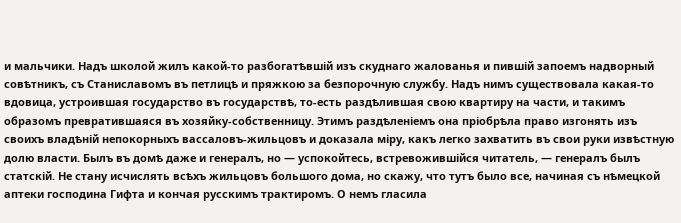и мальчики. Надъ школой жилъ какой-то разбогатѣвшій изъ скуднаго жалованья и пившій запоемъ надворный совѣтникъ, съ Станиславомъ въ петлицѣ и пряжкою за безпорочную службу. Надъ нимъ существовала какая-то вдовица, устроившая государство въ государствѣ, то-есть раздѣлившая свою квартиру на части, и такимъ образомъ превратившаяся въ хозяйку-собственницу. Этимъ раздѣленіемъ она пріобрѣла право изгонять изъ своихъ владѣній непокорныхъ вассаловъ-жильцовъ и доказала міру, какъ легко захватить въ свои руки извѣстную долю власти. Былъ въ домѣ даже и генералъ, но — успокойтесь, встревожившійся читатель, — генералъ былъ статскій. Не стану исчислять всѣхъ жильцовъ большого дома, но скажу, что тутъ было все, начиная съ нѣмецкой аптеки господина Гифта и кончая русскимъ трактиромъ. О немъ гласила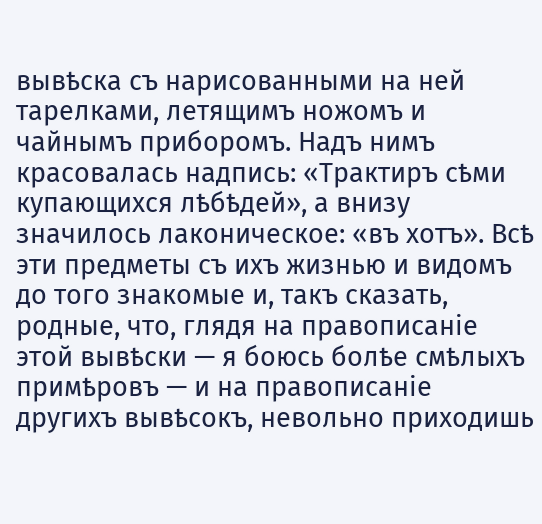вывѣска съ нарисованными на ней тарелками, летящимъ ножомъ и чайнымъ приборомъ. Надъ нимъ красовалась надпись: «Трактиръ сѣми купающихся лѣбѣдей», а внизу значилось лаконическое: «въ хотъ». Всѣ эти предметы съ ихъ жизнью и видомъ до того знакомые и, такъ сказать, родные, что, глядя на правописаніе этой вывѣски — я боюсь болѣе смѣлыхъ примѣровъ — и на правописаніе другихъ вывѣсокъ, невольно приходишь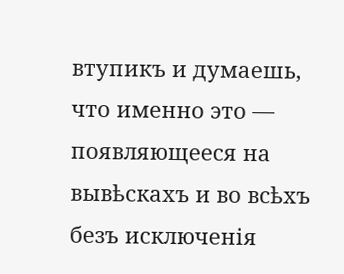втупикъ и думаешь, что именно это — появляющееся на вывѣскахъ и во всѣхъ безъ исключенія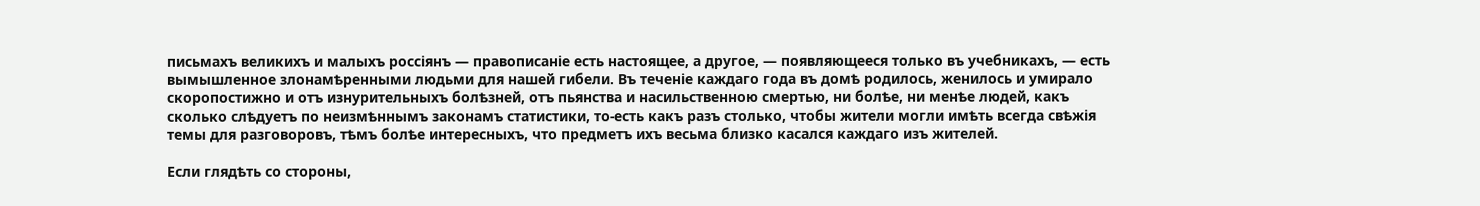письмахъ великихъ и малыхъ россіянъ — правописаніе есть настоящее, а другое, — появляющееся только въ учебникахъ, — есть вымышленное злонамѣренными людьми для нашей гибели. Въ теченіе каждаго года въ домѣ родилось, женилось и умирало скоропостижно и отъ изнурительныхъ болѣзней, отъ пьянства и насильственною смертью, ни болѣе, ни менѣе людей, какъ сколько слѣдуетъ по неизмѣннымъ законамъ статистики, то-есть какъ разъ столько, чтобы жители могли имѣть всегда свѣжія темы для разговоровъ, тѣмъ болѣе интересныхъ, что предметъ ихъ весьма близко касался каждаго изъ жителей.

Если глядѣть со стороны,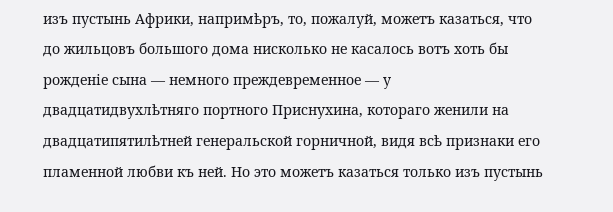изъ пустынь Африки, напримѣръ, то, пожалуй, можетъ казаться, что до жильцовъ большого дома нисколько не касалось вотъ хоть бы рожденіе сына — немного преждевременное — у двадцатидвухлѣтняго портного Приснухина, котораго женили на двадцатипятилѣтней генеральской горничной, видя всѣ признаки его пламенной любви къ ней. Но это можетъ казаться только изъ пустынь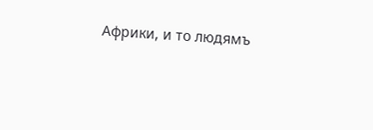Африки, и то людямъ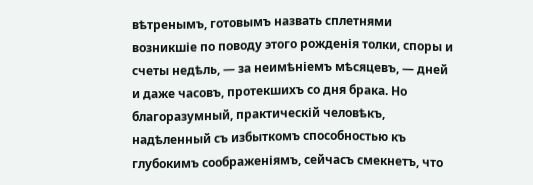вѣтренымъ, готовымъ назвать сплетнями возникшіе по поводу этого рожденія толки, споры и счеты недѣль, — за неимѣніемъ мѣсяцевъ, — дней и даже часовъ, протекшихъ со дня брака. Но благоразумный, практическій человѣкъ, надѣленный съ избыткомъ способностью къ глубокимъ соображеніямъ, сейчасъ смекнетъ, что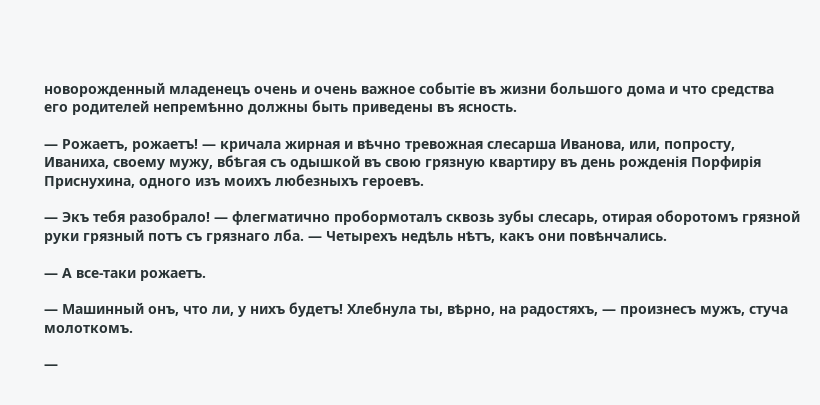новорожденный младенецъ очень и очень важное событіе въ жизни большого дома и что средства его родителей непремѣнно должны быть приведены въ ясность.

— Рожаетъ, рожаетъ! — кричала жирная и вѣчно тревожная слесарша Иванова, или, попросту, Иваниха, своему мужу, вбѣгая съ одышкой въ свою грязную квартиру въ день рожденія Порфирія Приснухина, одного изъ моихъ любезныхъ героевъ.

— Экъ тебя разобрало! — флегматично пробормоталъ сквозь зубы слесарь, отирая оборотомъ грязной руки грязный потъ съ грязнаго лба. — Четырехъ недѣль нѣтъ, какъ они повѣнчались.

— А все-таки рожаетъ.

— Машинный онъ, что ли, у нихъ будетъ! Хлебнула ты, вѣрно, на радостяхъ, — произнесъ мужъ, стуча молоткомъ.

—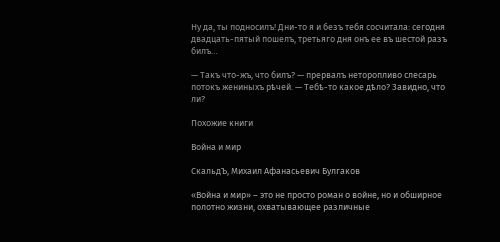Ну да, ты подносилъ! Дни-то я и безъ тебя сосчитала: сегодня двадцать-пятый пошелъ, третьяго дня онъ ее въ шестой разъ билъ…

— Такъ что-жъ, что билъ? — прервалъ неторопливо слесарь потокъ жениныхъ рѣчей. — Тебѣ-то какое дѣло? Завидно, что ли?

Похожие книги

Война и мир

СкальдЪ, Михаил Афанасьевич Булгаков

«Война и мир» – это не просто роман о войне, но и обширное полотно жизни, охватывающее различные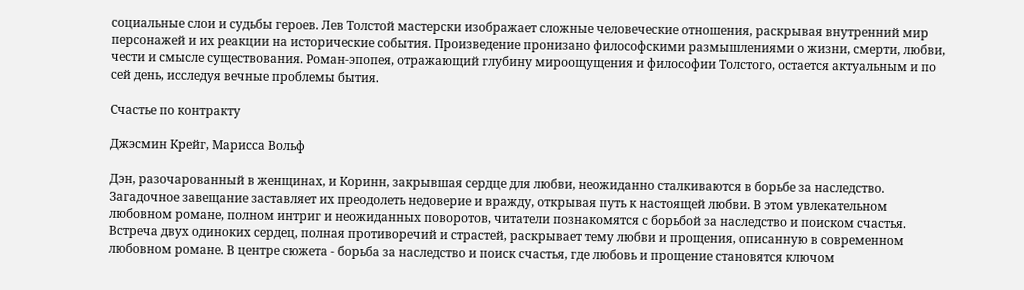социальные слои и судьбы героев. Лев Толстой мастерски изображает сложные человеческие отношения, раскрывая внутренний мир персонажей и их реакции на исторические события. Произведение пронизано философскими размышлениями о жизни, смерти, любви, чести и смысле существования. Роман-эпопея, отражающий глубину мироощущения и философии Толстого, остается актуальным и по сей день, исследуя вечные проблемы бытия.

Счастье по контракту

Джэсмин Крейг, Марисса Вольф

Дэн, разочарованный в женщинах, и Коринн, закрывшая сердце для любви, неожиданно сталкиваются в борьбе за наследство. Загадочное завещание заставляет их преодолеть недоверие и вражду, открывая путь к настоящей любви. В этом увлекательном любовном романе, полном интриг и неожиданных поворотов, читатели познакомятся с борьбой за наследство и поиском счастья. Встреча двух одиноких сердец, полная противоречий и страстей, раскрывает тему любви и прощения, описанную в современном любовном романе. В центре сюжета - борьба за наследство и поиск счастья, где любовь и прощение становятся ключом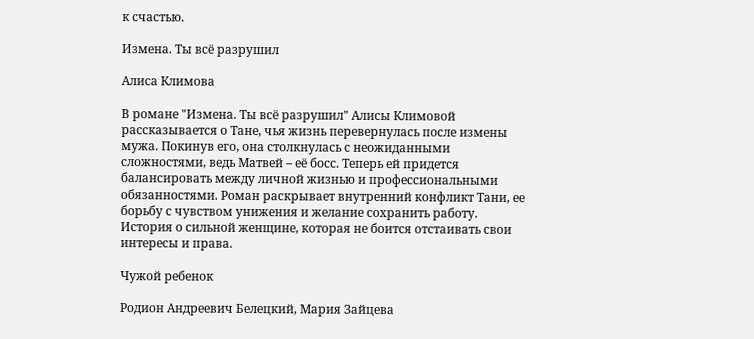к счастью.

Измена. Ты всё разрушил

Алиса Климова

В романе "Измена. Ты всё разрушил" Алисы Климовой рассказывается о Тане, чья жизнь перевернулась после измены мужа. Покинув его, она столкнулась с неожиданными сложностями, ведь Матвей – её босс. Теперь ей придется балансировать между личной жизнью и профессиональными обязанностями. Роман раскрывает внутренний конфликт Тани, ее борьбу с чувством унижения и желание сохранить работу. История о сильной женщине, которая не боится отстаивать свои интересы и права.

Чужой ребенок

Родион Андреевич Белецкий, Мария Зайцева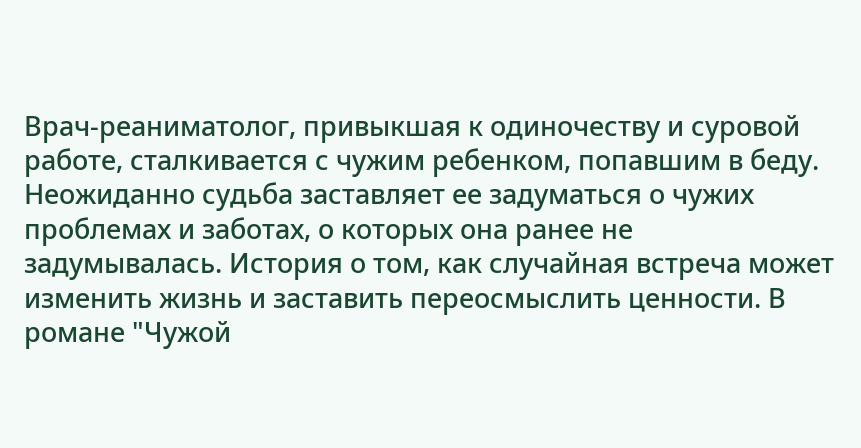Врач-реаниматолог, привыкшая к одиночеству и суровой работе, сталкивается с чужим ребенком, попавшим в беду. Неожиданно судьба заставляет ее задуматься о чужих проблемах и заботах, о которых она ранее не задумывалась. История о том, как случайная встреча может изменить жизнь и заставить переосмыслить ценности. В романе "Чужой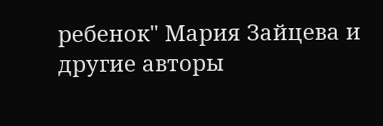ребенок" Мария Зайцева и другие авторы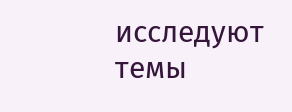исследуют темы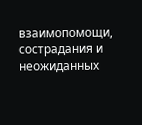взаимопомощи, сострадания и неожиданных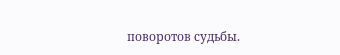поворотов судьбы.